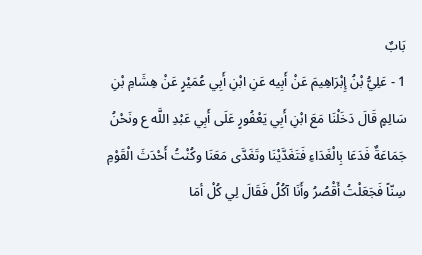بَابٌ
1 - عَلِيُّ بْنُ إِبْرَاهِيمَ عَنْ أَبِيه عَنِ ابْنِ أَبِي عُمَيْرٍ عَنْ هِشَامِ بْنِ سَالِمٍ قَالَ دَخَلْنَا مَعَ ابْنِ أَبِي يَعْفُورٍ عَلَى أَبِي عَبْدِ اللَّه ع ونَحْنُ جَمَاعَةٌ فَدَعَا بِالْغَدَاءِ فَتَغَدَّيْنَا وتَغَدَّى مَعَنَا وكُنْتُ أَحْدَثَ الْقَوْمِ سِنّاً فَجَعَلْتُ أَقْصُرُ وأَنَا آكُلُ فَقَالَ لِي كُلْ أمَا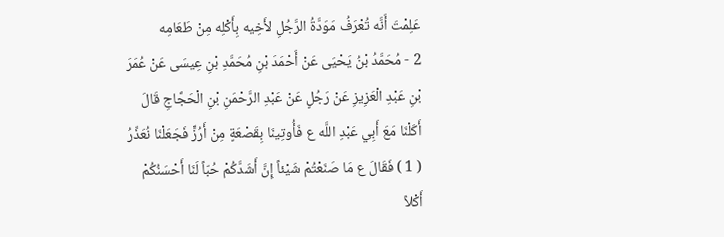عَلِمْتَ أَنَّه تُعْرَفُ مَوَدَّةُ الرَّجُلِ لأَخِيه بِأَكْلِه مِنْ طَعَامِه
2 - مُحَمَّدُ بْنُ يَحْيَى عَنْ أَحْمَدَ بْنِ مُحَمَّدِ بْنِ عِيسَى عَنْ عُمَرَ بْنِ عَبْدِ الْعَزِيزِ عَنْ رَجُلٍ عَنْ عَبْدِ الرَّحْمَنِ بْنِ الْحَجَّاجِ قَالَ أَكَلْنَا مَعَ أَبِي عَبْدِ اللَّه ع فَأُوتِينَا بِقَصْعَةٍ مِنْ أَرُزٍّ فَجَعَلْنَا نُعَذِّرُ ( 1 ) فَقَالَ ع مَا صَنَعْتُمْ شَيْئاً إِنَّ أَشَدَّكُمْ حُبّاً لَنَا أَحْسَنُكُمْ أَكْلاً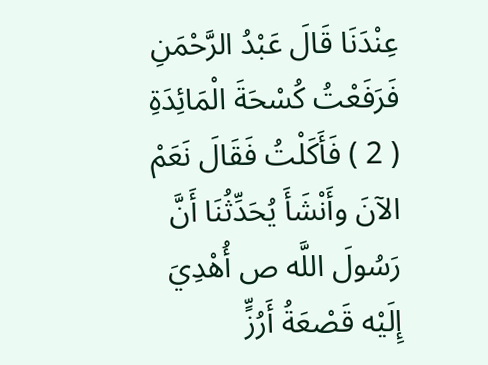عِنْدَنَا قَالَ عَبْدُ الرَّحْمَنِ فَرَفَعْتُ كُسْحَةَ الْمَائِدَةِ ( 2 ) فَأَكَلْتُ فَقَالَ نَعَمْ الآنَ وأَنْشَأَ يُحَدِّثُنَا أَنَّ رَسُولَ اللَّه ص أُهْدِيَ إِلَيْه قَصْعَةُ أَرُزٍّ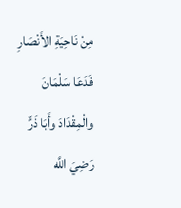مِنْ نَاحِيَةِ الأَنْصَارِ فَدَعَا سَلْمَانَ والْمِقْدَادَ وأَبَا ذَرٍّ رَضِيَ اللَّه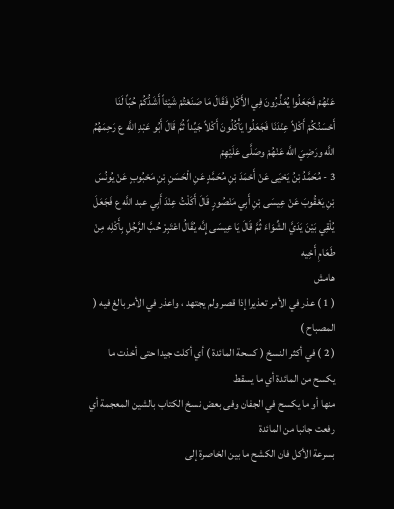عَنْهُمْ فَجَعَلُوا يُعَذِّرُونَ فِي الأَكْلِ فَقَالَ مَا صَنَعْتُمْ شَيْئاً أَشَدُّكُمْ حُبّاً لَنَا أَحْسَنُكُمْ أَكْلاً عِنْدَنَا فَجَعَلُوا يَأْكُلُونَ أَكْلاً جَيِّداً ثُمَّ قَالَ أَبُو عَبْدِ اللَّه ع رَحِمَهُمُ اللَّه ورَضِيَ اللَّه عَنْهُمْ وصَلَّى عَلَيْهِمْ
3 - مُحَمَّدُ بْنُ يَحْيَى عَنْ أَحْمَدَ بْنِ مُحَمَّدٍ عَنِ الْحَسَنِ بْنِ مَحْبُوبٍ عَنْ يُونُسَ بْنِ يَعْقُوبَ عَنْ عِيسَى بْنِ أَبِي مَنْصُورٍ قَالَ أَكَلْتُ عِنْدَ أَبِي عبد اللَّه ع فَجَعَلَ يُلْقِي بَيْنَ يَدَيَّ الشِّوَاءَ ثُمَّ قَالَ يَا عِيسَى إِنَّه يُقَالُ اعْتَبِرْ حُبَّ الرَّجُلِ بِأَكْلِه مِنْ طَعَامِ أَخِيه
هامش
( 1 ) عذر في الأمر تعذيرا إذا قصر ولم يجتهد ، واعذر في الأمر بالغ فيه ( المصباح )
( 2 ) في أكثر النسخ ( كسحة المائدة ) أي أكلت جيدا حتى أخذت ما يكسح من المائدة أي ما يسقط
منها أو ما يكسح في الجفان وفى بعض نسخ الكتاب بالشين المعجمة أي رفعت جانبا من المائدة
بسرعة الأكل فان الكشح ما بين الخاصرة إلى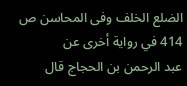الضلع الخلف وفى المحاسن ص 414 في رواية أخرى عن
عبد الرحمن بن الحجاج قال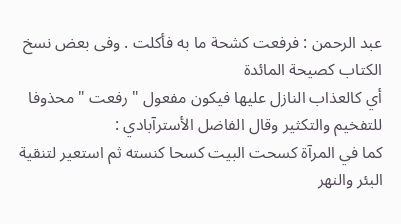عبد الرحمن : فرفعت كشحة ما به فأكلت . وفى بعض نسخ الكتاب كصيحة المائدة
أي كالعذاب النازل عليها فيكون مفعول " رفعت " محذوفا للتفخيم والتكثير وقال الفاضل الأسترآبادي :
كما في المرآة كسحت البيت كسحا كنسته ثم استعير لتنقية البئر والنهر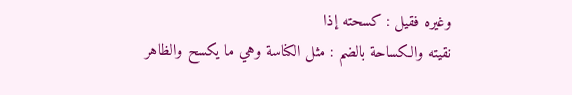وغيره فقيل : كسحته إذا
نقيته والكساحة بالضم : مثل الكناسة وهي ما يكسح والظاهر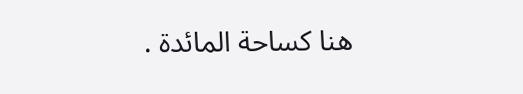هنا كساحة المائدة .